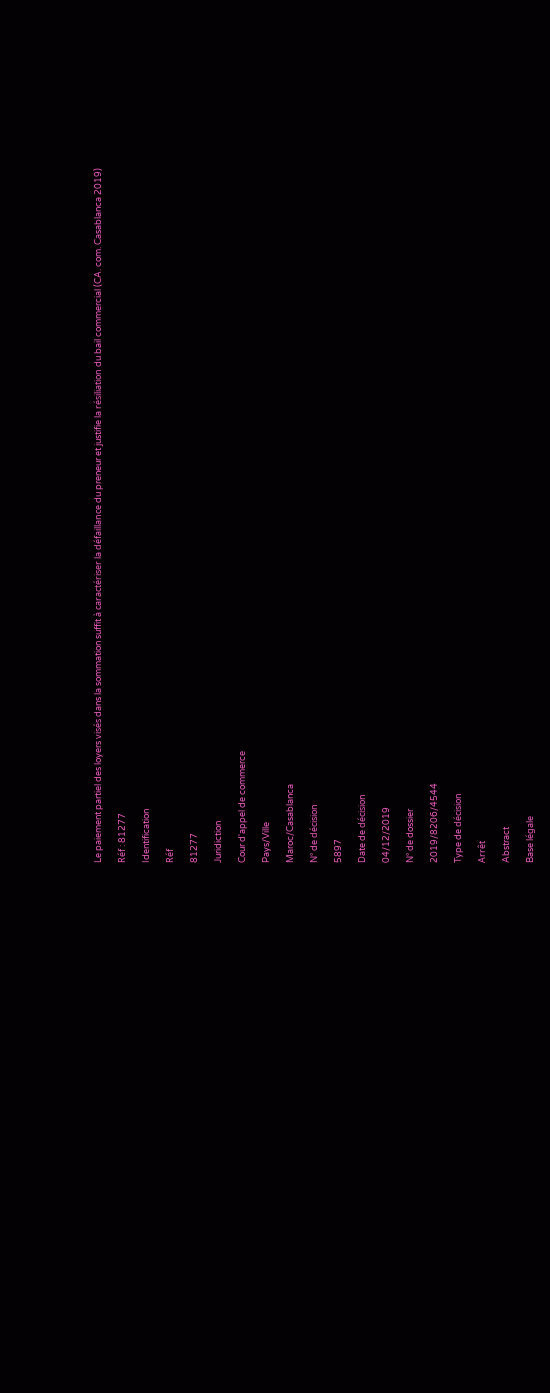Le paiement partiel des loyers visés dans la sommation suffit à caractériser la défaillance du preneur et justifie la résiliation du bail commercial (CA. com. Casablanca 2019)

Réf : 81277

Identification

Réf

81277

Juridiction

Cour d'appel de commerce

Pays/Ville

Maroc/Casablanca

N° de décision

5897

Date de décision

04/12/2019

N° de dossier

2019/8206/4544

Type de décision

Arrêt

Abstract

Base légale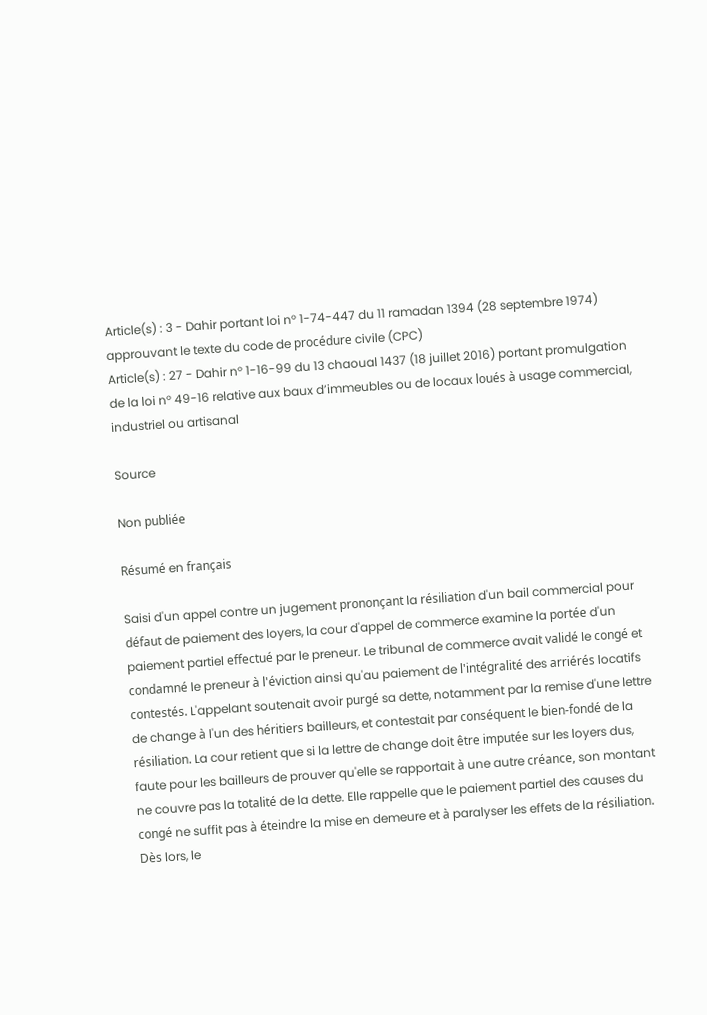Article(s) : 3 - Dahir portant loi n° 1-74-447 du 11 ramadan 1394 (28 septembre 1974) approuvant le texte du code de procédure civile (CPC)
Article(s) : 27 - Dahir n° 1-16-99 du 13 chaoual 1437 (18 juillet 2016) portant promulgation de la loi n° 49-16 relative aux baux d’immeubles ou de locaux loués à usage commercial, industriel ou artisanal

Source

Non publiée

Résumé en français

Saisi d'un appel contre un jugement prononçant la résiliation d'un bail commercial pour défaut de paiement des loyers, la cour d'appel de commerce examine la portée d'un paiement partiel effectué par le preneur. Le tribunal de commerce avait validé le congé et condamné le preneur à l'éviction ainsi qu'au paiement de l'intégralité des arriérés locatifs contestés. L'appelant soutenait avoir purgé sa dette, notamment par la remise d'une lettre de change à l'un des héritiers bailleurs, et contestait par conséquent le bien-fondé de la résiliation. La cour retient que si la lettre de change doit être imputée sur les loyers dus, faute pour les bailleurs de prouver qu'elle se rapportait à une autre créance, son montant ne couvre pas la totalité de la dette. Elle rappelle que le paiement partiel des causes du congé ne suffit pas à éteindre la mise en demeure et à paralyser les effets de la résiliation. Dès lors, le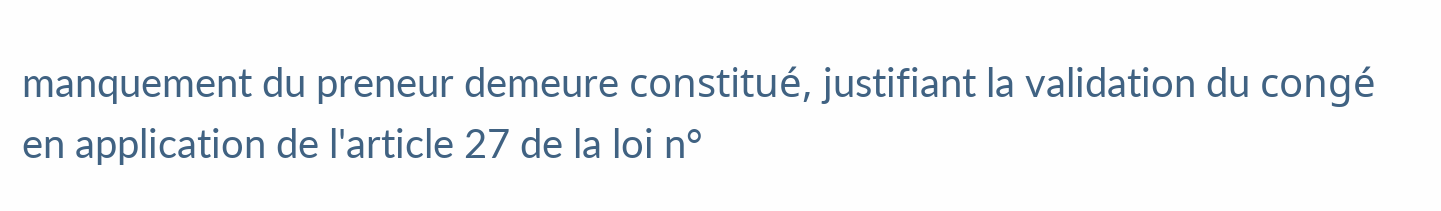manquement du preneur demeure constitué, justifiant la validation du congé en application de l'article 27 de la loi n°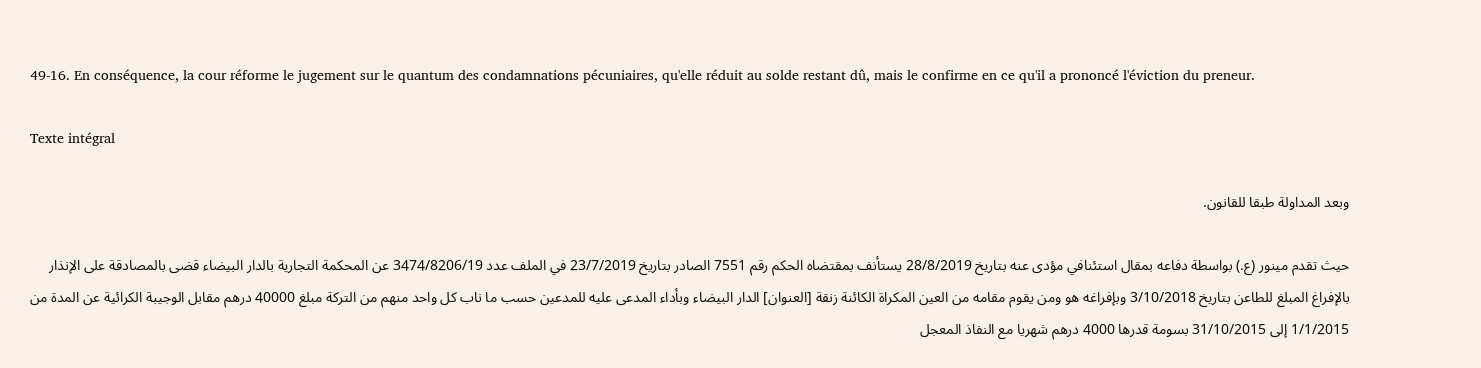49-16. En conséquence, la cour réforme le jugement sur le quantum des condamnations pécuniaires, qu'elle réduit au solde restant dû, mais le confirme en ce qu'il a prononcé l'éviction du preneur.

Texte intégral

وبعد المداولة طبقا للقانون.

حيث تقدم مينور (ع.) بواسطة دفاعه بمقال استئنافي مؤدى عنه بتاريخ 28/8/2019 يستأنف بمقتضاه الحكم رقم 7551 الصادر بتاريخ 23/7/2019 في الملف عدد 3474/8206/19 عن المحكمة التجارية بالدار البيضاء قضى بالمصادقة على الإنذار بالإفراغ المبلغ للطاعن بتاريخ 3/10/2018 وبإفراغه هو ومن يقوم مقامه من العين المكراة الكائنة زنقة [العنوان] الدار البيضاء وبأداء المدعى عليه للمدعين حسب ما ناب كل واحد منهم من التركة مبلغ 40000 درهم مقابل الوجيبة الكرائية عن المدة من 1/1/2015 إلى 31/10/2015 بسومة قدرها 4000 درهم شهريا مع النفاذ المعجل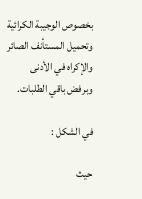بخصوص الوجيبة الكرائية وتحميل المستأنف الصائر والإكراه في الأدنى وبرفض باقي الطلبات.

في الشكل :

حيث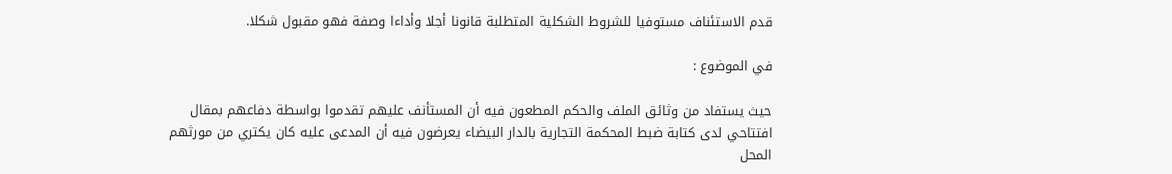قدم الاستئناف مستوفيا للشروط الشكلية المتطلبة قانونا أجلا وأداءا وصفة فهو مقبول شكلا.

في الموضوع :

حيث يستفاد من وثائق الملف والحكم المطعون فيه أن المستأنف عليهم تقدموا بواسطة دفاعهم بمقال افتتاحي لدى كتابة ضبط المحكمة التجارية بالدار البيضاء يعرضون فيه أن المدعى عليه كان يكتري من مورثهم المحل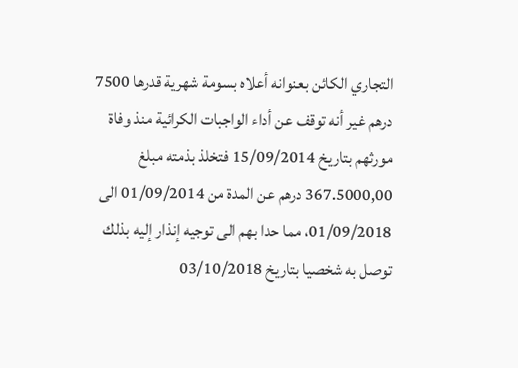التجاري الكائن بعنوانه أعلاه بسومة شهرية قدرها 7500 درهم غير أنه توقف عن أداء الواجبات الكرائية منذ وفاة مورثهم بتاريخ 15/09/2014 فتخلذ بذمته مبلغ 367.5000,00 درهم عن المدة من 01/09/2014 الى 01/09/2018، مما حدا بهم الى توجيه إنذار إليه بذلك توصل به شخصيا بتاريخ 03/10/2018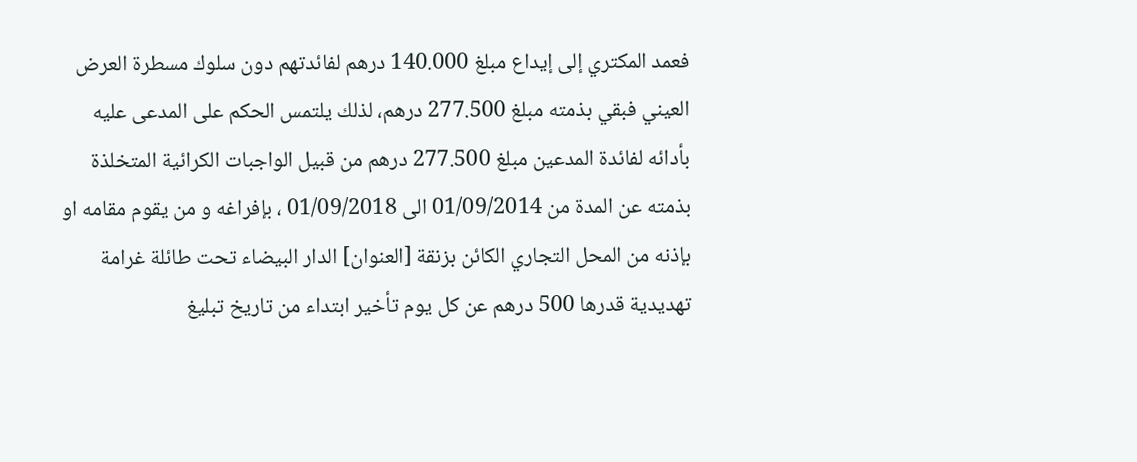فعمد المكتري إلى إيداع مبلغ 140.000 درهم لفائدتهم دون سلوك مسطرة العرض العيني فبقي بذمته مبلغ 277.500 درهم، لذلك يلتمس الحكم على المدعى عليه بأدائه لفائدة المدعين مبلغ 277.500 درهم من قبيل الواجبات الكرائية المتخلذة بذمته عن المدة من 01/09/2014 الى 01/09/2018 ، بإفراغه و من يقوم مقامه او بإذنه من المحل التجاري الكائن بزنقة [العنوان] الدار البيضاء تحت طائلة غرامة تهديدية قدرها 500 درهم عن كل يوم تأخير ابتداء من تاريخ تبليغ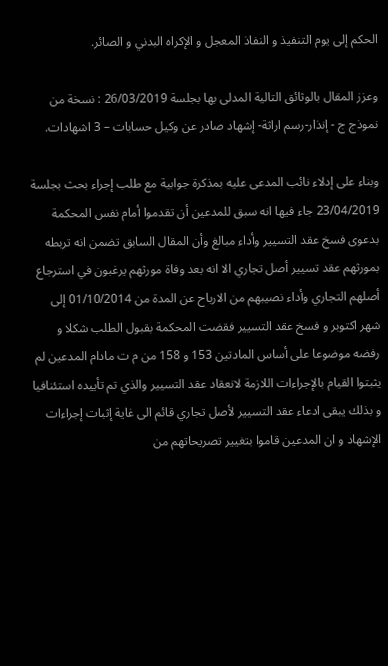الحكم إلى يوم التنفيذ و النفاذ المعجل و الإكراه البدني و الصائر.

وعزز المقال بالوثائق التالية المدلى بها بجلسة 26/03/2019 : نسخة من نموذج ج - إنذار-رسم اراثة- إشهاد صادر عن وكيل حسابات – 3 اشهادات.

وبناء على إدلاء نائب المدعى عليه بمذكرة جوابية مع طلب إجراء بحث بجلسة 23/04/2019 جاء فيها انه سبق للمدعين أن تقدموا أمام نفس المحكمة بدعوى فسخ عقد التسيير وأداء مبالغ وأن المقال السابق تضمن انه تربطه بمورثهم عقد تسيير أصل تجاري الا انه بعد وفاة مورثهم يرغبون في استرجاع أصلهم التجاري وأداء نصيبهم من الارباح عن المدة من 01/10/2014 إلى شهر اكتوبر و فسخ عقد التسيير فقضت المحكمة بقبول الطلب شكلا و رفضه موضوعا على أساس المادتين 153 و 158 من م ت مادام المدعين لم يثبتوا القيام بالإجراءات اللازمة لانعقاد عقد التسيير والذي تم تأييده استئنافيا و بذلك يبقى ادعاء عقد التسيير لأصل تجاري قائم الى غاية إثبات إجراءات الإشهاد و ان المدعين قاموا بتغيير تصريحاتهم من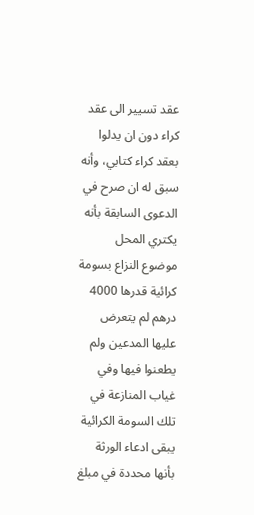عقد تسيير الى عقد كراء دون ان يدلوا بعقد كراء كتابي، وأنه سبق له ان صرح في الدعوى السابقة بأنه يكتري المحل موضوع النزاع بسومة كرائية قدرها 4000 درهم لم يتعرض عليها المدعين ولم يطعنوا فيها وفي غياب المنازعة في تلك السومة الكرائية يبقى ادعاء الورثة بأنها محددة في مبلغ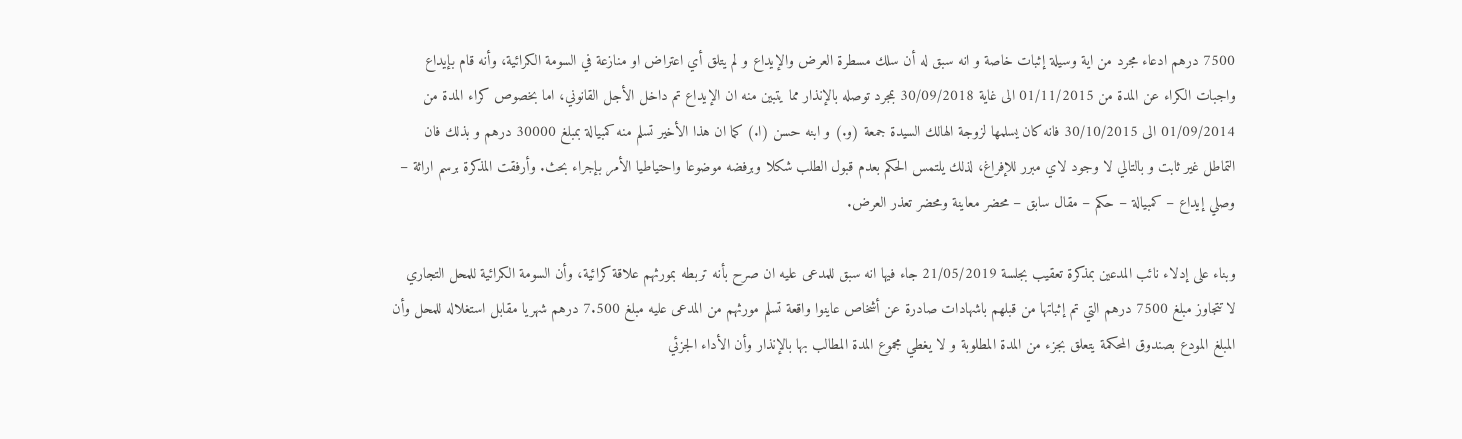7500 درهم ادعاء مجرد من اية وسيلة إثبات خاصة و انه سبق له أن سلك مسطرة العرض والإيداع و لم يتلق أي اعتراض او منازعة في السومة الكرائية، وأنه قام بإيداع واجبات الكراء عن المدة من 01/11/2015 الى غاية 30/09/2018 بمجرد توصله بالإنذار مما يتبين منه ان الإيداع تم داخل الأجل القانوني، اما بخصوص كراء المدة من 01/09/2014 الى 30/10/2015 فانه كان يسلمها لزوجة الهالك السيدة جمعة (و.) و ابنه حسن (ا.) كما ان هذا الأخير تسلم منه كمبيالة بمبلغ 30000 درهم و بذلك فان التماطل غير ثابت و بالتالي لا وجود لاي مبرر للإفراغ، لذلك يلتمس الحكم بعدم قبول الطلب شكلا وبرفضه موضوعا واحتياطيا الأمر بإجراء بحث. وأرفقت المذكرة برسم اراثة – وصلي إيداع – كمبيالة – حكم – مقال سابق – محضر معاينة ومحضر تعذر العرض.

وبناء على إدلاء نائب المدعين بمذكرة تعقيب بجلسة 21/05/2019 جاء فيها انه سبق للمدعى عليه ان صرح بأنه تربطه بمورثهم علاقة كرائية، وأن السومة الكرائية للمحل التجاري لا تتجاوز مبلغ 7500 درهم التي تم إثباتها من قبلهم باشهادات صادرة عن أشخاص عاينوا واقعة تسلم مورثهم من المدعى عليه مبلغ 7.500 درهم شهريا مقابل استغلاله للمحل وأن المبلغ المودع بصندوق المحكمة يتعلق بجزء من المدة المطلوبة و لا يغطي مجموع المدة المطالب بها بالإنذار وأن الأداء الجزئي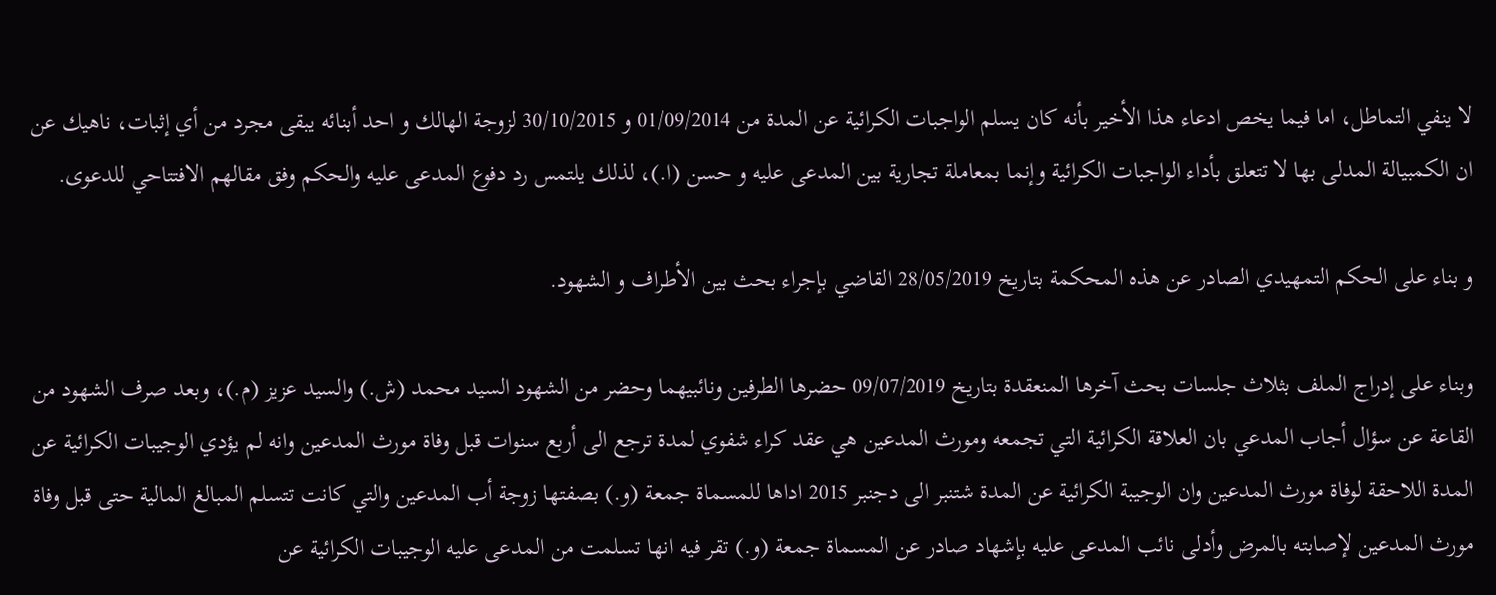لا ينفي التماطل، اما فيما يخص ادعاء هذا الأخير بأنه كان يسلم الواجبات الكرائية عن المدة من 01/09/2014 و 30/10/2015 لزوجة الهالك و احد أبنائه يبقى مجرد من أي إثبات، ناهيك عن ان الكمبيالة المدلى بها لا تتعلق بأداء الواجبات الكرائية وإنما بمعاملة تجارية بين المدعى عليه و حسن (ا.)، لذلك يلتمس رد دفوع المدعى عليه والحكم وفق مقالهم الافتتاحي للدعوى.

و بناء على الحكم التمهيدي الصادر عن هذه المحكمة بتاريخ 28/05/2019 القاضي بإجراء بحث بين الأطراف و الشهود.

وبناء على إدراج الملف بثلاث جلسات بحث آخرها المنعقدة بتاريخ 09/07/2019 حضرها الطرفين ونائبيهما وحضر من الشهود السيد محمد (ش.) والسيد عزيز (م.)، وبعد صرف الشهود من القاعة عن سؤال أجاب المدعي بان العلاقة الكرائية التي تجمعه ومورث المدعين هي عقد كراء شفوي لمدة ترجع الى أربع سنوات قبل وفاة مورث المدعين وانه لم يؤدي الوجيبات الكرائية عن المدة اللاحقة لوفاة مورث المدعين وان الوجيبة الكرائية عن المدة شتنبر الى دجنبر 2015 اداها للمسماة جمعة (و.) بصفتها زوجة أب المدعين والتي كانت تتسلم المبالغ المالية حتى قبل وفاة مورث المدعين لإصابته بالمرض وأدلى نائب المدعى عليه بإشهاد صادر عن المسماة جمعة (و.) تقر فيه انها تسلمت من المدعى عليه الوجيبات الكرائية عن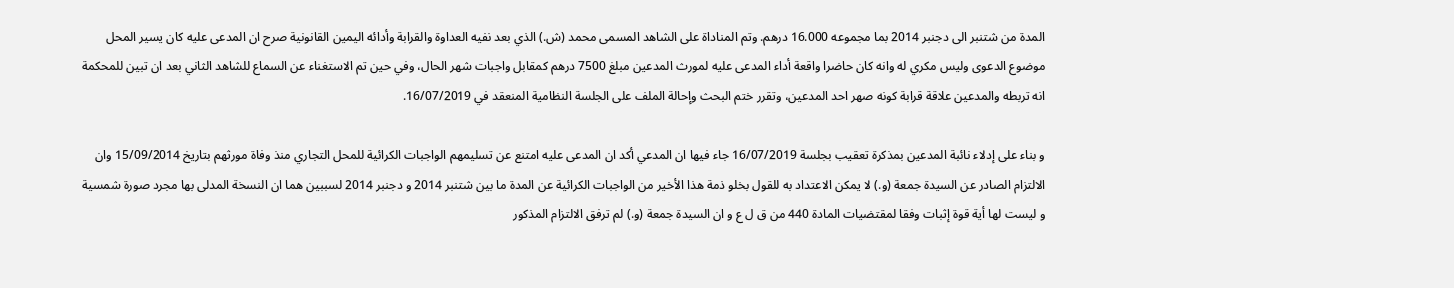المدة من شتنبر الى دجنبر 2014 بما مجموعه 16.000 درهم. وتم المناداة على الشاهد المسمى محمد (ش.) الذي بعد نفيه العداوة والقرابة وأدائه اليمين القانونية صرح ان المدعى عليه كان يسير المحل موضوع الدعوى وليس مكري له وانه كان حاضرا واقعة أداء المدعى عليه لمورث المدعين مبلغ 7500 درهم كمقابل واجبات شهر الحال، وفي حين تم الاستغناء عن السماع للشاهد الثاني بعد ان تبين للمحكمة انه تربطه والمدعين علاقة قرابة كونه صهر احد المدعين، وتقرر ختم البحث وإحالة الملف على الجلسة النظامية المنعقد في 16/07/2019.

و بناء على إدلاء نائبة المدعين بمذكرة تعقيب بجلسة 16/07/2019 جاء فيها ان المدعي أكد ان المدعى عليه امتنع عن تسليمهم الواجبات الكرائية للمحل التجاري منذ وفاة مورثهم بتاريخ 15/09/2014 وان الالتزام الصادر عن السيدة جمعة (و.) لا يمكن الاعتداد به للقول بخلو ذمة هذا الأخير من الواجبات الكرائية عن المدة ما بين شتنبر 2014 و دجنبر 2014 لسببين هما ان النسخة المدلى بها مجرد صورة شمسية و ليست لها أية قوة إثبات وفقا لمقتضيات المادة 440 من ق ل ع و ان السيدة جمعة (و.) لم ترفق الالتزام المذكور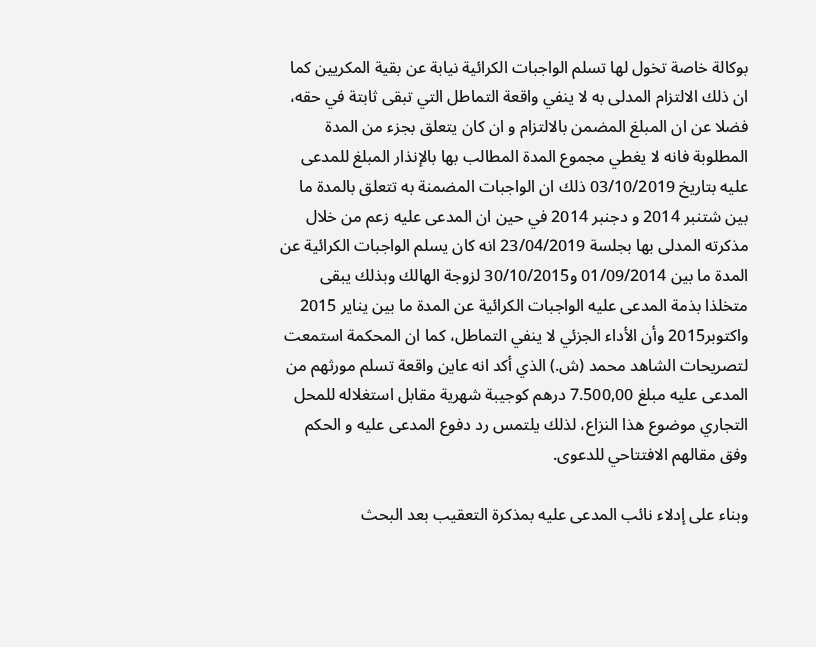بوكالة خاصة تخول لها تسلم الواجبات الكرائية نيابة عن بقية المكريين كما ان ذلك الالتزام المدلى به لا ينفي واقعة التماطل التي تبقى ثابتة في حقه، فضلا عن ان المبلغ المضمن بالالتزام و ان كان يتعلق بجزء من المدة المطلوبة فانه لا يغطي مجموع المدة المطالب بها بالإنذار المبلغ للمدعى عليه بتاريخ 03/10/2019 ذلك ان الواجبات المضمنة به تتعلق بالمدة ما بين شتنبر 2014 و دجنبر 2014 في حين ان المدعى عليه زعم من خلال مذكرته المدلى بها بجلسة 23/04/2019 انه كان يسلم الواجبات الكرائية عن المدة ما بين 01/09/2014 و30/10/2015 لزوجة الهالك وبذلك يبقى متخلذا بذمة المدعى عليه الواجبات الكرائية عن المدة ما بين يناير 2015 واكتوبر2015 وأن الأداء الجزئي لا ينفي التماطل، كما ان المحكمة استمعت لتصريحات الشاهد محمد (ش.) الذي أكد انه عاين واقعة تسلم مورثهم من المدعى عليه مبلغ 7.500,00 درهم كوجيبة شهرية مقابل استغلاله للمحل التجاري موضوع هذا النزاع، لذلك يلتمس رد دفوع المدعى عليه و الحكم وفق مقالهم الافتتاحي للدعوى.

وبناء على إدلاء نائب المدعى عليه بمذكرة التعقيب بعد البحث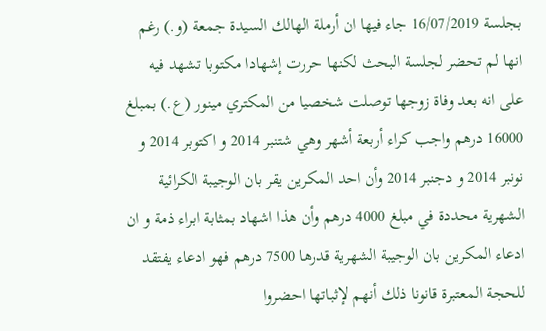بجلسة 16/07/2019 جاء فيها ان أرملة الهالك السيدة جمعة (و.) رغم انها لم تحضر لجلسة البحث لكنها حررت إشهادا مكتوبا تشهد فيه على انه بعد وفاة زوجها توصلت شخصيا من المكتري مينور (ع.) بمبلغ 16000 درهم واجب كراء أربعة أشهر وهي شتنبر 2014 و اكتوبر 2014 و نونبر 2014 و دجنبر 2014 وأن احد المكرين يقر بان الوجيبة الكرائية الشهرية محددة في مبلغ 4000 درهم وأن هذا اشهاد بمثابة ابراء ذمة و ان ادعاء المكرين بان الوجيبة الشهرية قدرها 7500 درهم فهو ادعاء يفتقد للحجة المعتبرة قانونا ذلك أنهم لإثباتها احضروا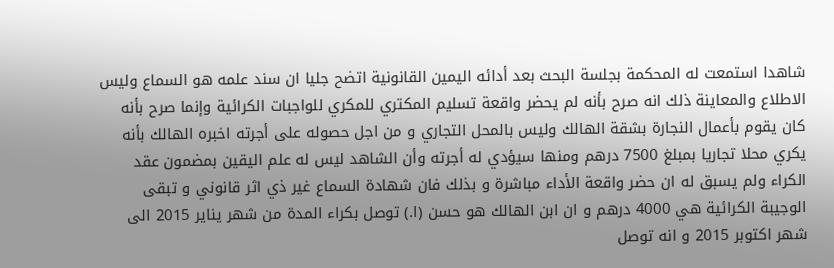شاهدا استمعت له المحكمة بجلسة البحث بعد أدائه اليمين القانونية اتضح جليا ان سند علمه هو السماع وليس الاطلاع والمعاينة ذلك انه صرح بأنه لم يحضر واقعة تسليم المكتري للمكري للواجبات الكرائية وإنما صرح بأنه كان يقوم بأعمال النجارة بشقة الهالك وليس بالمحل التجاري و من اجل حصوله على أجرته اخبره الهالك بأنه يكري محلا تجاريا بمبلغ 7500 درهم ومنها سيؤدي له أجرته وأن الشاهد ليس له علم اليقين بمضمون عقد الكراء ولم يسبق له ان حضر واقعة الأداء مباشرة و بذلك فان شهادة السماع غير ذي اثر قانوني و تبقى الوجيبة الكرائية هي 4000 درهم و ان ابن الهالك هو حسن (ا.) توصل بكراء المدة من شهر يناير 2015 الى شهر اكتوبر 2015 و انه توصل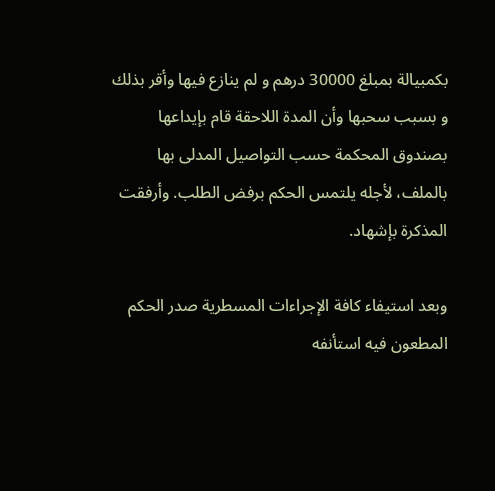بكمبيالة بمبلغ 30000 درهم و لم ينازع فيها وأقر بذلك و بسبب سحبها وأن المدة اللاحقة قام بإيداعها بصندوق المحكمة حسب التواصيل المدلى بها بالملف، لأجله يلتمس الحكم برفض الطلب. وأرفقت المذكرة بإشهاد.

وبعد استيفاء كافة الإجراءات المسطرية صدر الحكم المطعون فيه استأنفه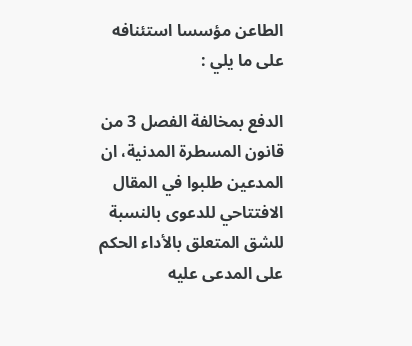الطاعن مؤسسا استئنافه على ما يلي :

الدفع بمخالفة الفصل 3 من قانون المسطرة المدنية، ان المدعين طلبوا في المقال الافتتاحي للدعوى بالنسبة للشق المتعلق بالأداء الحكم على المدعى عليه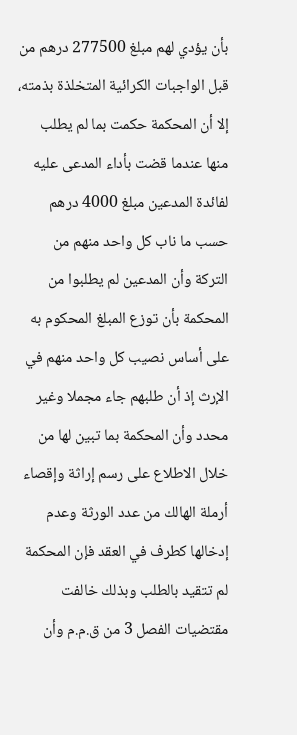بأن يؤدي لهم مبلغ 277500 درهم من قبل الواجبات الكرائية المتخلذة بذمته، إلا أن المحكمة حكمت بما لم يطلب منها عندما قضت بأداء المدعى عليه لفائدة المدعين مبلغ 4000 درهم حسب ما ناب كل واحد منهم من التركة وأن المدعين لم يطلبوا من المحكمة بأن توزع المبلغ المحكوم به على أساس نصيب كل واحد منهم في الإرث إذ أن طلبهم جاء مجملا وغير محدد وأن المحكمة بما تبين لها من خلال الاطلاع على رسم إراثة وإقصاء أرملة الهالك من عدد الورثة وعدم إدخالها كطرف في العقد فإن المحكمة لم تتقيد بالطلب وبذلك خالفت مقتضيات الفصل 3 من ق.م.م وأن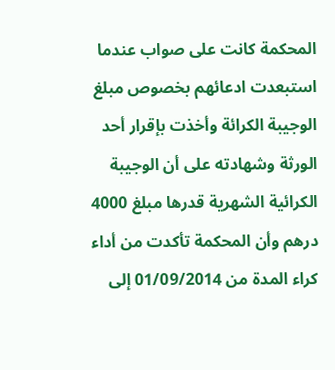المحكمة كانت على صواب عندما استبعدت ادعائهم بخصوص مبلغ الوجيبة الكرائة وأخذت بإقرار أحد الورثة وشهادته على أن الوجيبة الكرائية الشهرية قدرها مبلغ 4000 درهم وأن المحكمة تأكدت من أداء كراء المدة من 01/09/2014 إلى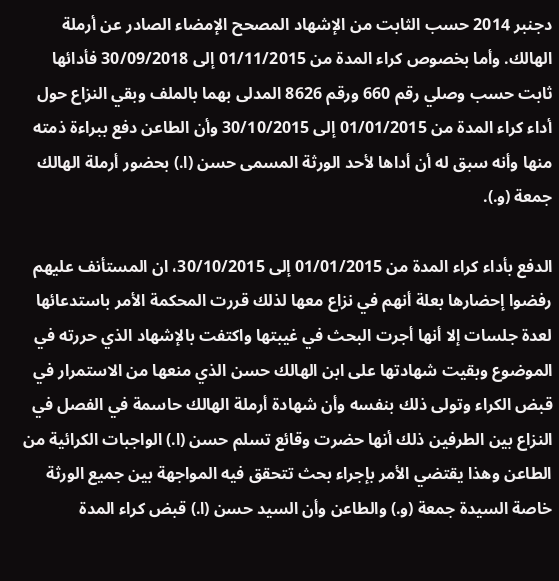دجنبر 2014 حسب الثابت من الإشهاد المصحح الإمضاء الصادر عن أرملة الهالك. وأما بخصوص كراء المدة من 01/11/2015 إلى 30/09/2018 فأدائها ثابت حسب وصلي رقم 660 ورقم 8626 المدلى بهما بالملف وبقي النزاع حول أداء كراء المدة من 01/01/2015 إلى 30/10/2015 وأن الطاعن دفع ببراءة ذمته منها وأنه سبق له أن أداها لأحد الورثة المسمى حسن (ا.) بحضور أرملة الهالك جمعة (و.).

الدفع بأداء كراء المدة من 01/01/2015 إلى 30/10/2015، ان المستأنف عليهم رفضوا إحضارها بعلة أنهم في نزاع معها لذلك قررت المحكمة الأمر باستدعائها لعدة جلسات إلا أنها أجرت البحث في غيبتها واكتفت بالإشهاد الذي حررته في الموضوع وبقيت شهادتها على ابن الهالك حسن الذي منعها من الاستمرار في قبض الكراء وتولى ذلك بنفسه وأن شهادة أرملة الهالك حاسمة في الفصل في النزاع بين الطرفين ذلك أنها حضرت وقائع تسلم حسن (ا.) الواجبات الكرائية من الطاعن وهذا يقتضي الأمر بإجراء بحث تتحقق فيه المواجهة بين جميع الورثة خاصة السيدة جمعة (و.) والطاعن وأن السيد حسن (ا.) قبض كراء المدة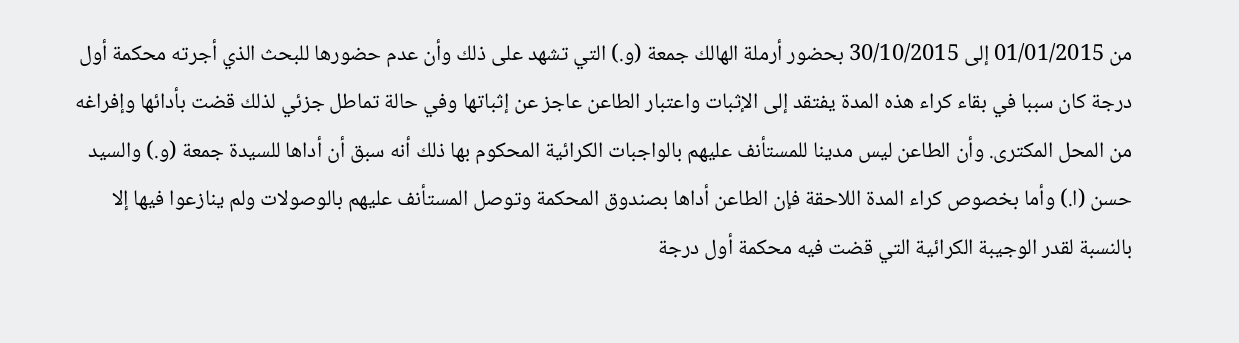من 01/01/2015 إلى 30/10/2015 بحضور أرملة الهالك جمعة (و.) التي تشهد على ذلك وأن عدم حضورها للبحث الذي أجرته محكمة أول درجة كان سببا في بقاء كراء هذه المدة يفتقد إلى الإثبات واعتبار الطاعن عاجز عن إثباتها وفي حالة تماطل جزئي لذلك قضت بأدائها وإفراغه من المحل المكترى. وأن الطاعن ليس مدينا للمستأنف عليهم بالواجبات الكرائية المحكوم بها ذلك أنه سبق أن أداها للسيدة جمعة (و.) والسيد حسن (ا.) وأما بخصوص كراء المدة اللاحقة فإن الطاعن أداها بصندوق المحكمة وتوصل المستأنف عليهم بالوصولات ولم ينازعوا فيها إلا بالنسبة لقدر الوجيبة الكرائية التي قضت فيه محكمة أول درجة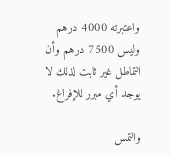واعتبرته 4000 درهم وليس 7500 درهم وأن التماطل غير ثابت لذلك لا يوجد أي مبرر للإفراغ.

والتمس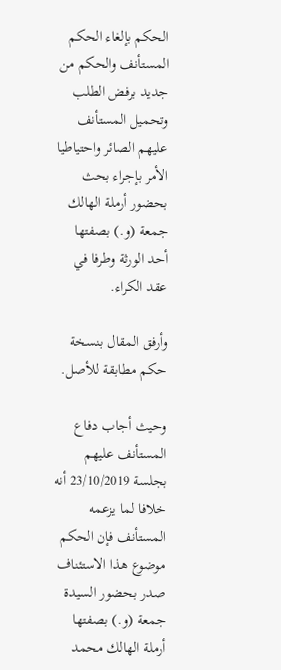الحكم بإلغاء الحكم المستأنف والحكم من جديد برفض الطلب وتحميل المستأنف عليهم الصائر واحتياطيا الأمر بإجراء بحث بحضور أرملة الهالك جمعة (و.) بصفتها أحد الورثة وطرفا في عقد الكراء.

وأرفق المقال بنسخة حكم مطابقة للأصل.

وحيث أجاب دفاع المستأنف عليهم بجلسة 23/10/2019 أنه خلافا لما يزعمه المستأنف فإن الحكم موضوع هذا الاستئناف صدر بحضور السيدة جمعة (و.) بصفتها أرملة الهالك محمد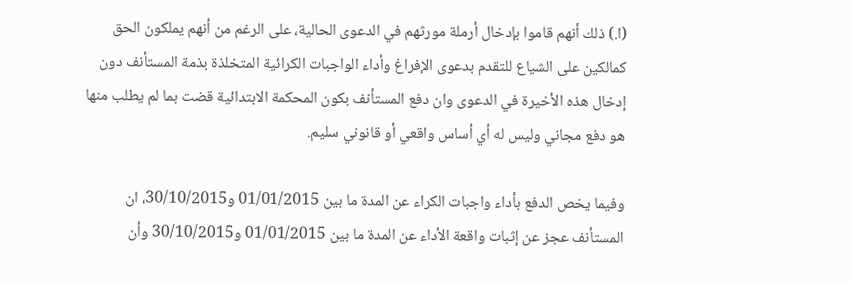(ا.) ذلك أنهم قاموا بإدخال أرملة مورثهم في الدعوى الحالية، على الرغم من أنهم يملكون الحق كمالكين على الشياع للتقدم بدعوى الإفراغ وأداء الواجبات الكرائية المتخلذة بذمة المستأنف دون إدخال هذه الأخيرة في الدعوى وان دفع المستأنف بكون المحكمة الابتدائية قضت بما لم يطلب منها هو دفع مجاني وليس له أي أساس واقعي أو قانوني سليم.

وفيما يخص الدفع بأداء واجبات الكراء عن المدة ما بين 01/01/2015 و30/10/2015، ان المستأنف عجز عن إثبات واقعة الأداء عن المدة ما بين 01/01/2015 و30/10/2015 وأن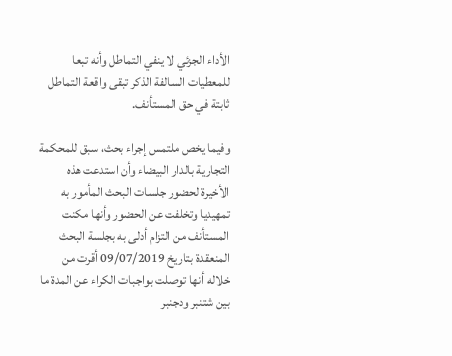الأداء الجزئي لا ينفي التماطل وأنه تبعا للمعطيات السالفة الذكر تبقى واقعة التماطل ثابتة في حق المستأنف.

وفيما يخص ملتمس إجراء بحث، سبق للمحكمة التجارية بالدار البيضاء وأن استدعت هذه الأخيرة لحضور جلسات البحث المأمور به تمهيديا وتخلفت عن الحضور وأنها مكنت المستأنف من التزام أدلى به بجلسة البحث المنعقدة بتاريخ 09/07/2019 أقرت من خلاله أنها توصلت بواجبات الكراء عن المدة ما بين شتنبر ودجنبر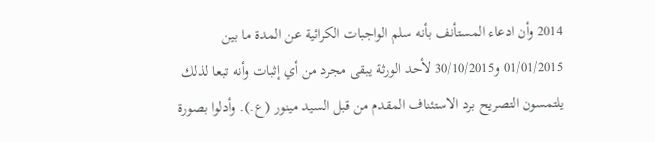2014 وأن ادعاء المستأنف بأنه سلم الواجبات الكرائية عن المدة ما بين 01/01/2015 و30/10/2015 لأحد الورثة يبقى مجرد من أي إثبات وأنه تبعا لذلك يلتمسون التصريح برد الاستئناف المقدم من قبل السيد مينور (ع.). وأدلوا بصورة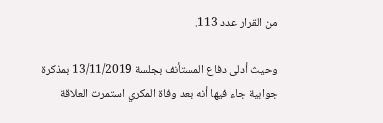من القرار عدد 113.

وحيث أدلى دفاع المستأنف بجلسة 13/11/2019 بمذكرة جوابية جاء فيها أنه بعد وفاة المكري استمرت العلاقة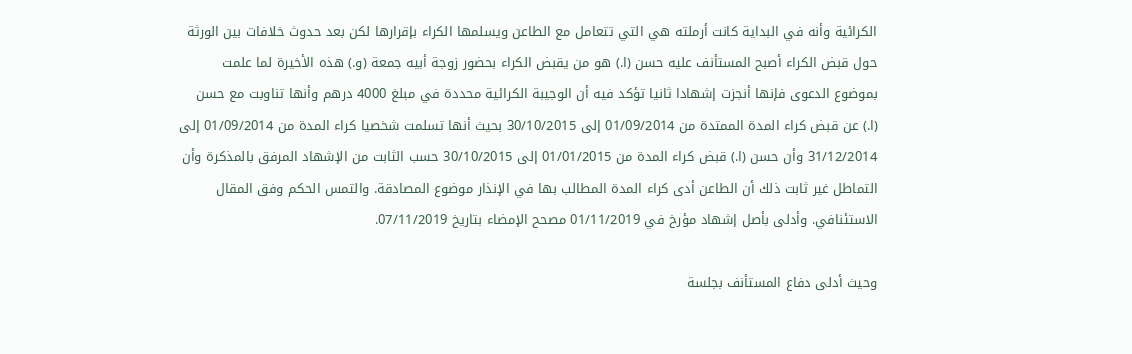الكرائية وأنه في البداية كانت أرملته هي التي تتعامل مع الطاعن ويسلمها الكراء بإقرارها لكن بعد حدوث خلافات بين الورثة حول قبض الكراء أصبح المستأنف عليه حسن (ا.) هو من يقبض الكراء بحضور زوجة أبيه جمعة (و.) هذه الأخيرة لما علمت بموضوع الدعوى فإنها أنجزت إشهادا ثانيا تؤكد فيه أن الوجيبة الكرائية محددة في مبلغ 4000 درهم وأنها تناوبت مع حسن (ا.) عن قبض كراء المدة الممتدة من 01/09/2014 إلى 30/10/2015 بحيث أنها تسلمت شخصيا كراء المدة من 01/09/2014 إلى 31/12/2014 وأن حسن (ا.) قبض كراء المدة من 01/01/2015 إلى 30/10/2015 حسب الثابت من الإشهاد المرفق بالمذكرة وأن التماطل غير ثابت ذلك أن الطاعن أدى كراء المدة المطالب بها في الإنذار موضوع المصادقة. والتمس الحكم وفق المقال الاستئنافي. وأدلى بأصل إشهاد مؤرخ في 01/11/2019 مصحح الإمضاء بتاريخ 07/11/2019.

وحيث أدلى دفاع المستأنف بجلسة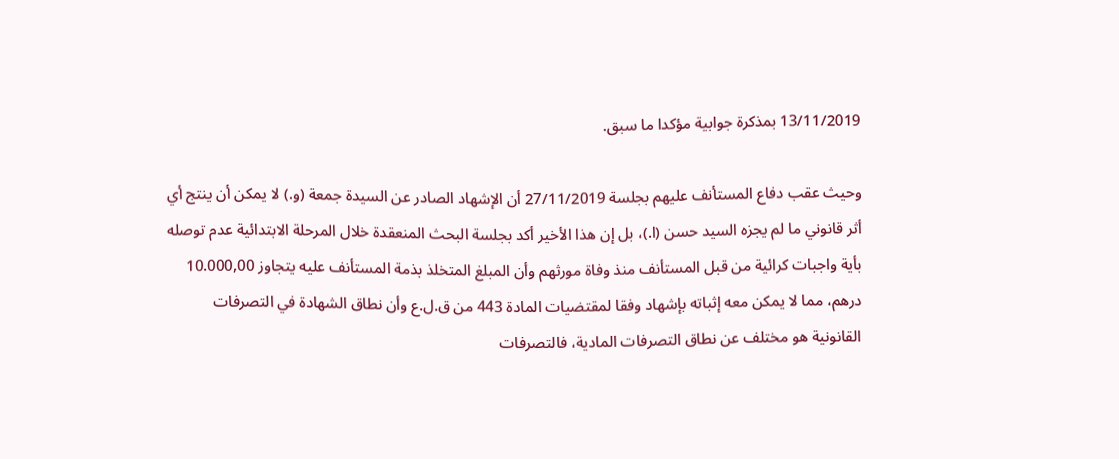13/11/2019 بمذكرة جوابية مؤكدا ما سبق.

وحيث عقب دفاع المستأنف عليهم بجلسة 27/11/2019 أن الإشهاد الصادر عن السيدة جمعة (و.) لا يمكن أن ينتج أي أثر قانوني ما لم يجزه السيد حسن (ا.)، بل إن هذا الأخير أكد بجلسة البحث المنعقدة خلال المرحلة الابتدائية عدم توصله بأية واجبات كرائية من قبل المستأنف منذ وفاة مورثهم وأن المبلغ المتخلذ بذمة المستأنف عليه يتجاوز 10.000,00 درهم، مما لا يمكن معه إثباته بإشهاد وفقا لمقتضيات المادة 443 من ق.ل.ع وأن نطاق الشهادة في التصرفات القانونية هو مختلف عن نطاق التصرفات المادية، فالتصرفات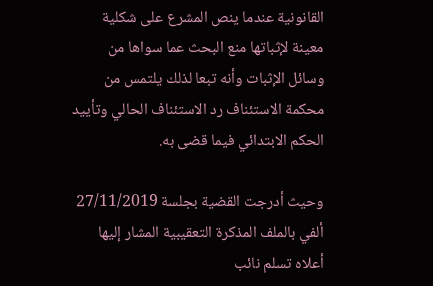القانونية عندما ينص المشرع على شكلية معينة لإثباتها منع البحث عما سواها من وسائل الإثبات وأنه تبعا لذلك يلتمس من محكمة الاستئناف رد الاستئناف الحالي وتأييد الحكم الابتدائي فيما قضى به.

وحيث أدرجت القضية بجلسة 27/11/2019 ألفي بالملف المذكرة التعقيبية المشار إليها أعلاه تسلم نائب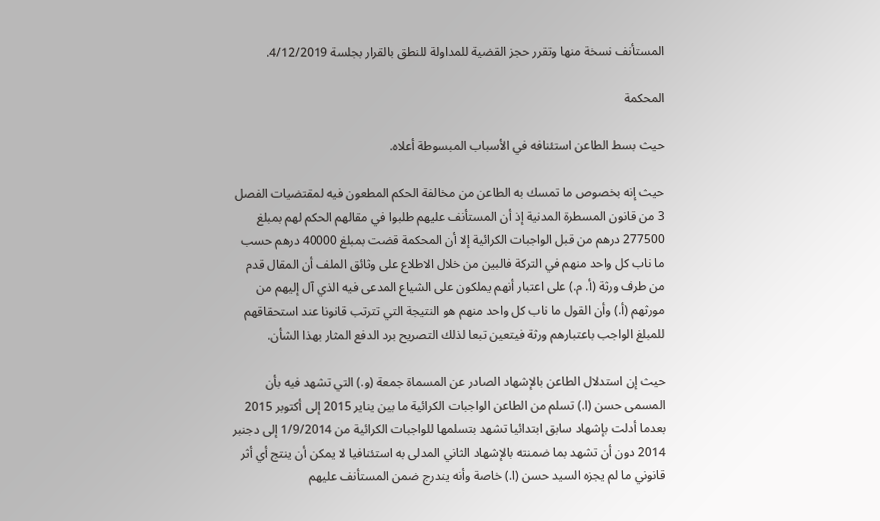المستأنف نسخة منها وتقرر حجز القضية للمداولة للنطق بالقرار بجلسة 4/12/2019.

المحكمة

حيث بسط الطاعن استئنافه في الأسباب المبسوطة أعلاه.

حيث إنه بخصوص ما تمسك به الطاعن من مخالفة الحكم المطعون فيه لمقتضيات الفصل 3 من قانون المسطرة المدنية إذ أن المستأنف عليهم طلبوا في مقالهم الحكم لهم بمبلغ 277500 درهم من قبل الواجبات الكرائية إلا أن المحكمة قضت بمبلغ 40000 درهم حسب ما ناب كل واحد منهم في التركة فالبين من خلال الاطلاع على وثائق الملف أن المقال قدم من طرف ورثة (أ. م.) على اعتبار أنهم يملكون على الشياع المدعى فيه الذي آل إليهم من مورثهم (أ.) وأن القول ما ناب كل واحد منهم هو النتيجة التي تترتب قانونا عند استحقاقهم للمبلغ الواجب باعتبارهم ورثة فيتعين تبعا لذلك التصريح برد الدفع المثار بهذا الشأن.

حيث إن استدلال الطاعن بالإشهاد الصادر عن المسماة جمعة (و.) التي تشهد فيه بأن المسمى حسن (ا.) تسلم من الطاعن الواجبات الكرائية ما بين يناير 2015 إلى أكتوبر 2015 بعدما أدلت بإشهاد سابق ابتدائيا تشهد بتسلمها للواجبات الكرائية من 1/9/2014 إلى دجنبر 2014 دون أن تشهد بما ضمنته بالإشهاد الثاني المدلى به استئنافيا لا يمكن أن ينتج أي أثر قانوني ما لم يجزه السيد حسن (ا.) خاصة وأنه يندرج ضمن المستأنف عليهم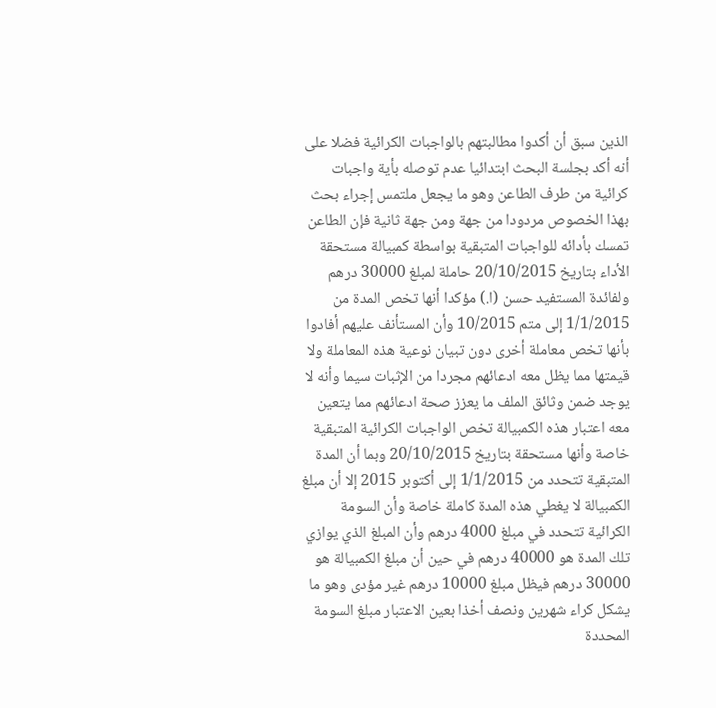الذين سبق أن أكدوا مطالبتهم بالواجبات الكرائية فضلا على أنه أكد بجلسة البحث ابتدائيا عدم توصله بأية واجبات كرائية من طرف الطاعن وهو ما يجعل ملتمس إجراء بحث بهذا الخصوص مردودا من جهة ومن جهة ثانية فإن الطاعن تمسك بأدائه للواجبات المتبقية بواسطة كمبيالة مستحقة الأداء بتاريخ 20/10/2015 حاملة لمبلغ 30000 درهم ولفائدة المستفيد حسن (ا.) مؤكدا أنها تخص المدة من 1/1/2015 إلى متم 10/2015 وأن المستأنف عليهم أفادوا بأنها تخص معاملة أخرى دون تبيان نوعية هذه المعاملة ولا قيمتها مما يظل معه ادعائهم مجردا من الإثبات سيما وأنه لا يوجد ضمن وثائق الملف ما يعزز صحة ادعائهم مما يتعين معه اعتبار هذه الكمبيالة تخص الواجبات الكرائية المتبقية خاصة وأنها مستحقة بتاريخ 20/10/2015 وبما أن المدة المتبقية تتحدد من 1/1/2015 إلى أكتوبر 2015 إلا أن مبلغ الكمبيالة لا يغطي هذه المدة كاملة خاصة وأن السومة الكرائية تتحدد في مبلغ 4000 درهم وأن المبلغ الذي يوازي تلك المدة هو 40000 درهم في حين أن مبلغ الكمبيالة هو 30000 درهم فيظل مبلغ 10000 درهم غير مؤدى وهو ما يشكل كراء شهرين ونصف أخذا بعين الاعتبار مبلغ السومة المحددة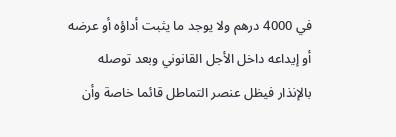في 4000 درهم ولا يوجد ما يثبت أداؤه أو عرضه أو إيداعه داخل الأجل القانوني وبعد توصله بالإنذار فيظل عنصر التماطل قائما خاصة وأن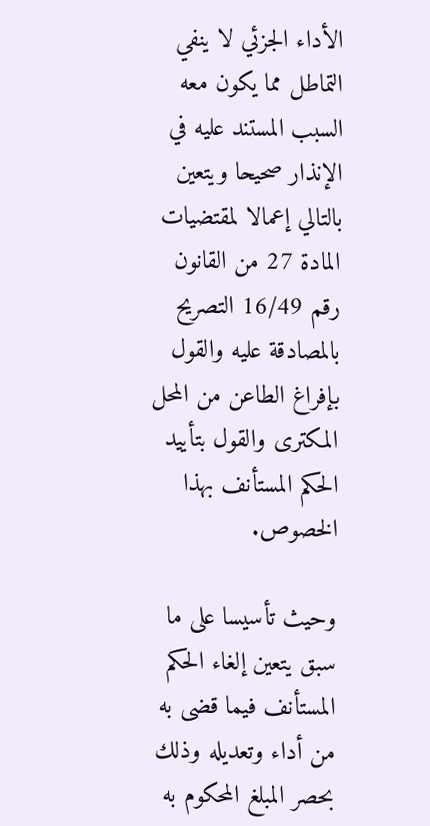الأداء الجزئي لا ينفي التماطل مما يكون معه السبب المستند عليه في الإنذار صحيحا ويتعين بالتالي إعمالا لمقتضيات المادة 27 من القانون رقم 16/49 التصريح بالمصادقة عليه والقول بإفراغ الطاعن من المحل المكترى والقول بتأييد الحكم المستأنف بهذا الخصوص.

وحيث تأسيسا على ما سبق يتعين إلغاء الحكم المستأنف فيما قضى به من أداء وتعديله وذلك بحصر المبلغ المحكوم به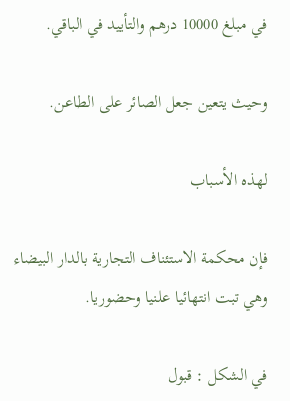في مبلغ 10000 درهم والتأييد في الباقي.

وحيث يتعين جعل الصائر على الطاعن.

لهذه الأسباب

فإن محكمة الاستئناف التجارية بالدار البيضاء وهي تبت انتهائيا علنيا وحضوريا.

في الشكل : قبول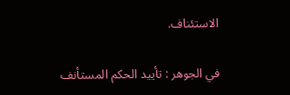الاستئناف.

في الجوهر : تأييد الحكم المستأنف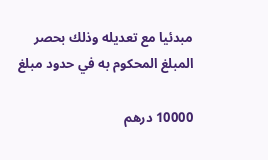مبدئيا مع تعديله وذلك بحصر المبلغ المحكوم به في حدود مبلغ

10000 درهم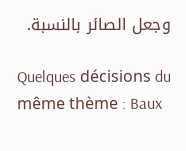وجعل الصائر بالنسبة.

Quelques décisions du même thème : Baux